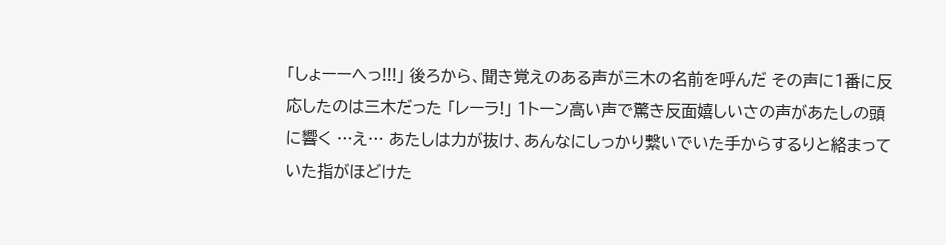「しょーーへっ!!!」 後ろから、聞き覚えのある声が三木の名前を呼んだ その声に1番に反応したのは三木だった 「レーラ!」 1トーン高い声で驚き反面嬉しいさの声があたしの頭に響く …え… あたしは力が抜け、あんなにしっかり繋いでいた手からするりと絡まっていた指がほどけた